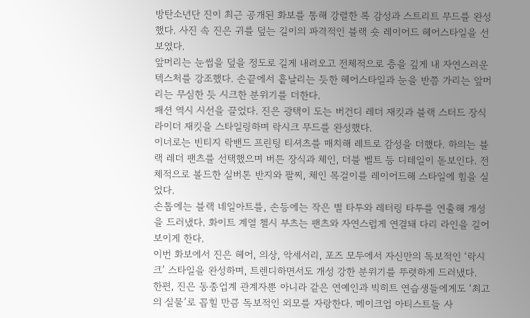방탄소년단 진이 최근 공개된 화보를 통해 강렬한 록 감성과 스트리트 무드를 완성했다. 사진 속 진은 귀를 덮는 길이의 파격적인 블랙 숏 레이어드 헤어스타일을 선보였다.
앞머리는 눈썹을 덮을 정도로 길게 내려오고 전체적으로 층을 깊게 내 자연스러운 텍스처를 강조했다. 손끝에서 흩날리는 듯한 헤어스타일과 눈을 반쯤 가리는 앞머리는 무심한 듯 시크한 분위기를 더한다.
패션 역시 시선을 끌었다. 진은 광택이 도는 버건디 레더 재킷과 블랙 스터드 장식 라이더 재킷을 스타일링하며 락시크 무드를 완성했다.
이너로는 빈티지 락밴드 프린팅 티셔츠를 매치해 레트로 감성을 더했다. 하의는 블랙 레더 팬츠를 선택했으며 버튼 장식과 체인, 더블 벨트 등 디테일이 돋보인다. 전체적으로 볼드한 실버톤 반지와 팔찌, 체인 목걸이를 레이어드해 스타일에 힘을 실었다.
손톱에는 블랙 네일아트를, 손등에는 작은 별 타투와 레터링 타투를 연출해 개성을 드러냈다. 화이트 계열 첼시 부츠는 팬츠와 자연스럽게 연결돼 다리 라인을 길어 보이게 한다.
이번 화보에서 진은 헤어, 의상, 악세서리, 포즈 모두에서 자신만의 독보적인 ‘락시크’ 스타일을 완성하며, 트렌디하면서도 개성 강한 분위기를 뚜렷하게 드러냈다.
한편, 진은 동종업계 관계자뿐 아니라 같은 연예인과 빅히트 연습생들에게도 ‘최고의 실물’로 꼽힐 만큼 독보적인 외모를 자랑한다. 메이크업 아티스트들 사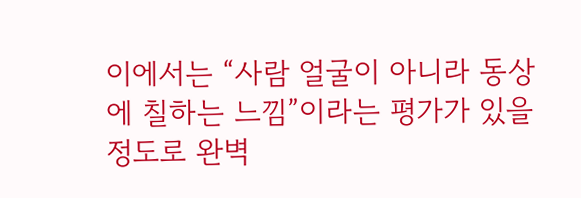이에서는 “사람 얼굴이 아니라 동상에 칠하는 느낌”이라는 평가가 있을 정도로 완벽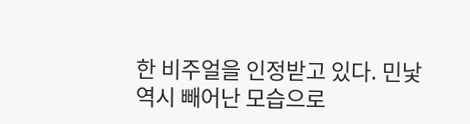한 비주얼을 인정받고 있다. 민낯 역시 빼어난 모습으로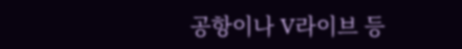공항이나 V라이브 등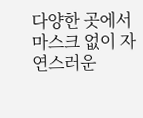다양한 곳에서 마스크 없이 자연스러운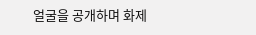얼굴을 공개하며 화제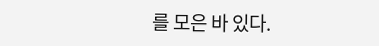를 모은 바 있다.